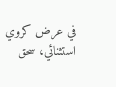في عرض كروي استثنائي، سحق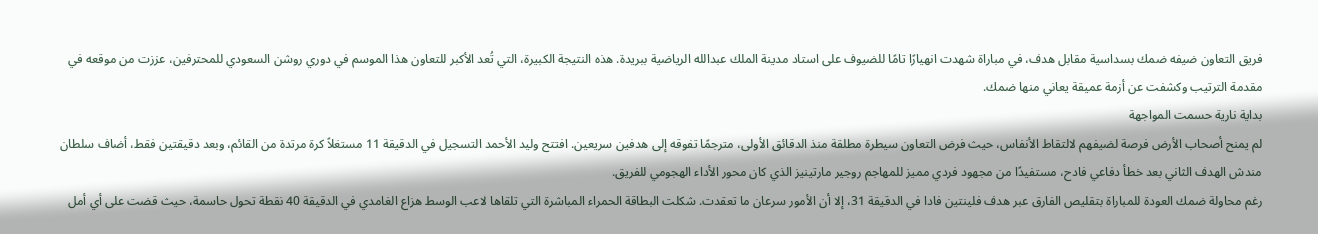فريق التعاون ضيفه ضمك بسداسية مقابل هدف، في مباراة شهدت انهيارًا تامًا للضيوف على استاد مدينة الملك عبدالله الرياضية ببريدة. هذه النتيجة الكبيرة، التي تُعد الأكبر للتعاون هذا الموسم في دوري روشن السعودي للمحترفين، عززت من موقعه في مقدمة الترتيب وكشفت عن أزمة عميقة يعاني منها ضمك.
بداية نارية حسمت المواجهة
لم يمنح أصحاب الأرض فرصة لضيفهم لالتقاط الأنفاس، حيث فرض التعاون سيطرة مطلقة منذ الدقائق الأولى، مترجمًا تفوقه إلى هدفين سريعين. افتتح وليد الأحمد التسجيل في الدقيقة 11 مستغلاً كرة مرتدة من القائم، وبعد دقيقتين فقط، أضاف سلطان مندش الهدف الثاني بعد خطأ دفاعي فادح، مستفيدًا من مجهود فردي مميز للمهاجم روجير مارتينيز الذي كان محور الأداء الهجومي للفريق.
رغم محاولة ضمك العودة للمباراة بتقليص الفارق عبر هدف فلينتين فادا في الدقيقة 31، إلا أن الأمور سرعان ما تعقدت. شكلت البطاقة الحمراء المباشرة التي تلقاها لاعب الوسط هزاع الغامدي في الدقيقة 40 نقطة تحول حاسمة، حيث قضت على أي أمل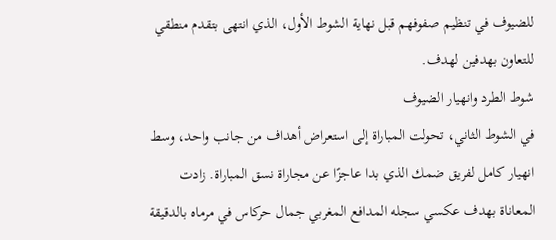للضيوف في تنظيم صفوفهم قبل نهاية الشوط الأول، الذي انتهى بتقدم منطقي للتعاون بهدفين لهدف.
شوط الطرد وانهيار الضيوف
في الشوط الثاني، تحولت المباراة إلى استعراض أهداف من جانب واحد، وسط انهيار كامل لفريق ضمك الذي بدا عاجزًا عن مجاراة نسق المباراة. زادت المعاناة بهدف عكسي سجله المدافع المغربي جمال حركاس في مرماه بالدقيقة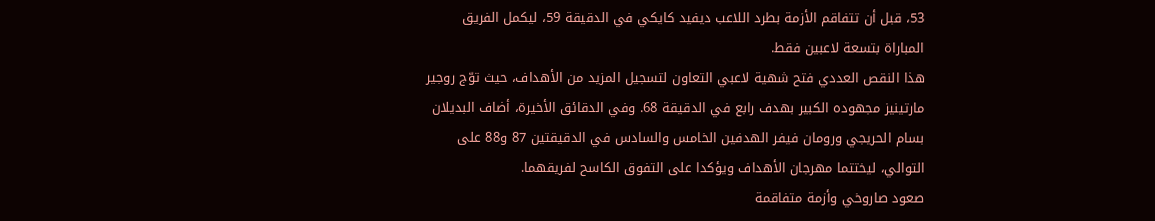53، قبل أن تتفاقم الأزمة بطرد اللاعب ديفيد كايكي في الدقيقة 59، ليكمل الفريق المباراة بتسعة لاعبين فقط.
هذا النقص العددي فتح شهية لاعبي التعاون لتسجيل المزيد من الأهداف، حيث توّج روجير مارتينيز مجهوده الكبير بهدف رابع في الدقيقة 68. وفي الدقائق الأخيرة، أضاف البديلان بسام الحريجي ورومان فيفر الهدفين الخامس والسادس في الدقيقتين 87 و88 على التوالي، ليختتما مهرجان الأهداف ويؤكدا على التفوق الكاسح لفريقهما.
صعود صاروخي وأزمة متفاقمة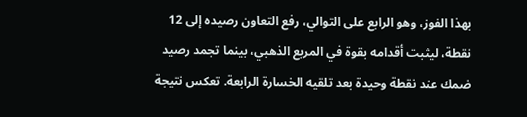بهذا الفوز، وهو الرابع على التوالي، رفع التعاون رصيده إلى 12 نقطة، ليثبت أقدامه بقوة في المربع الذهبي، بينما تجمد رصيد ضمك عند نقطة وحيدة بعد تلقيه الخسارة الرابعة. تعكس نتيجة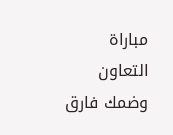مباراة التعاون وضمك فارق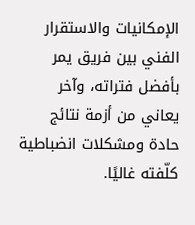الإمكانيات والاستقرار الفني بين فريق يمر بأفضل فتراته، وآخر يعاني من أزمة نتائج حادة ومشكلات انضباطية كلّفته غاليًا.